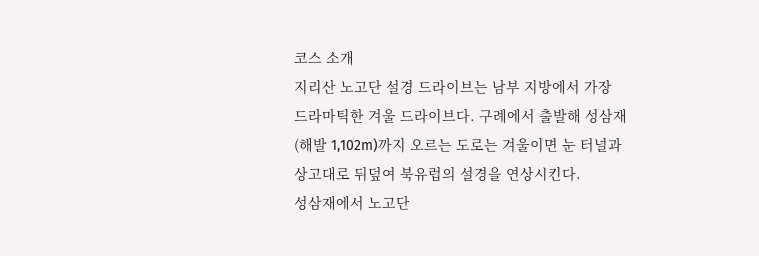코스 소개
지리산 노고단 설경 드라이브는 남부 지방에서 가장 드라마틱한 겨울 드라이브다. 구례에서 출발해 성삼재(해발 1,102m)까지 오르는 도로는 겨울이면 눈 터널과 상고대로 뒤덮여 북유럽의 설경을 연상시킨다.
성삼재에서 노고단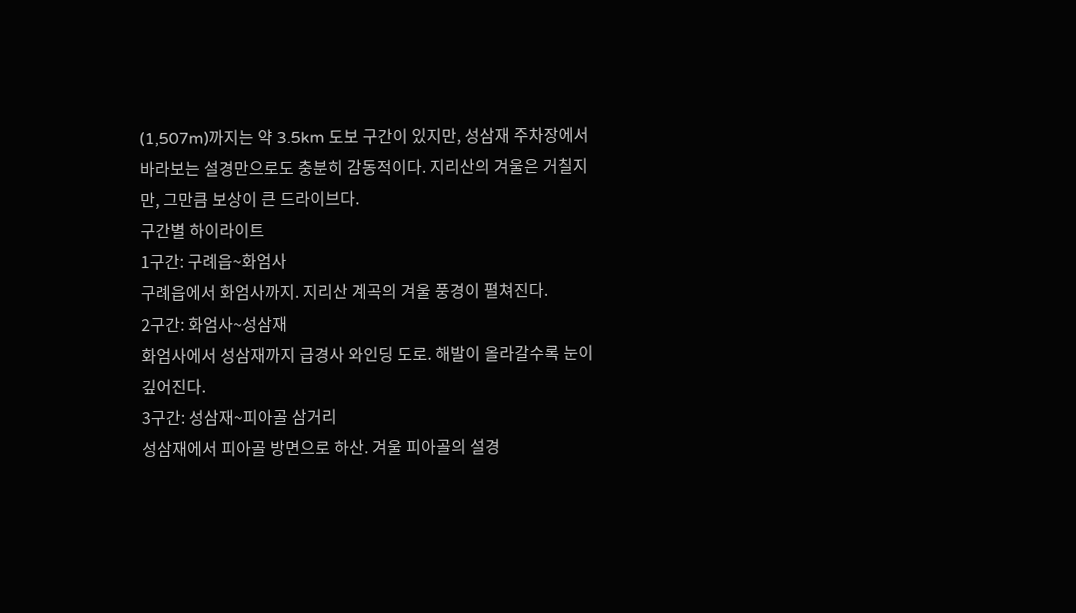(1,507m)까지는 약 3.5km 도보 구간이 있지만, 성삼재 주차장에서 바라보는 설경만으로도 충분히 감동적이다. 지리산의 겨울은 거칠지만, 그만큼 보상이 큰 드라이브다.
구간별 하이라이트
1구간: 구례읍~화엄사
구례읍에서 화엄사까지. 지리산 계곡의 겨울 풍경이 펼쳐진다.
2구간: 화엄사~성삼재
화엄사에서 성삼재까지 급경사 와인딩 도로. 해발이 올라갈수록 눈이 깊어진다.
3구간: 성삼재~피아골 삼거리
성삼재에서 피아골 방면으로 하산. 겨울 피아골의 설경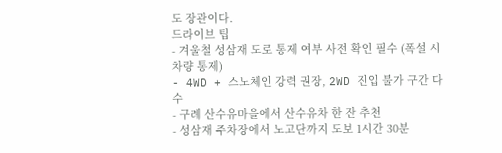도 장관이다.
드라이브 팁
- 겨울철 성삼재 도로 통제 여부 사전 확인 필수 (폭설 시 차량 통제)
- 4WD + 스노체인 강력 권장, 2WD 진입 불가 구간 다수
- 구례 산수유마을에서 산수유차 한 잔 추천
- 성삼재 주차장에서 노고단까지 도보 1시간 30분